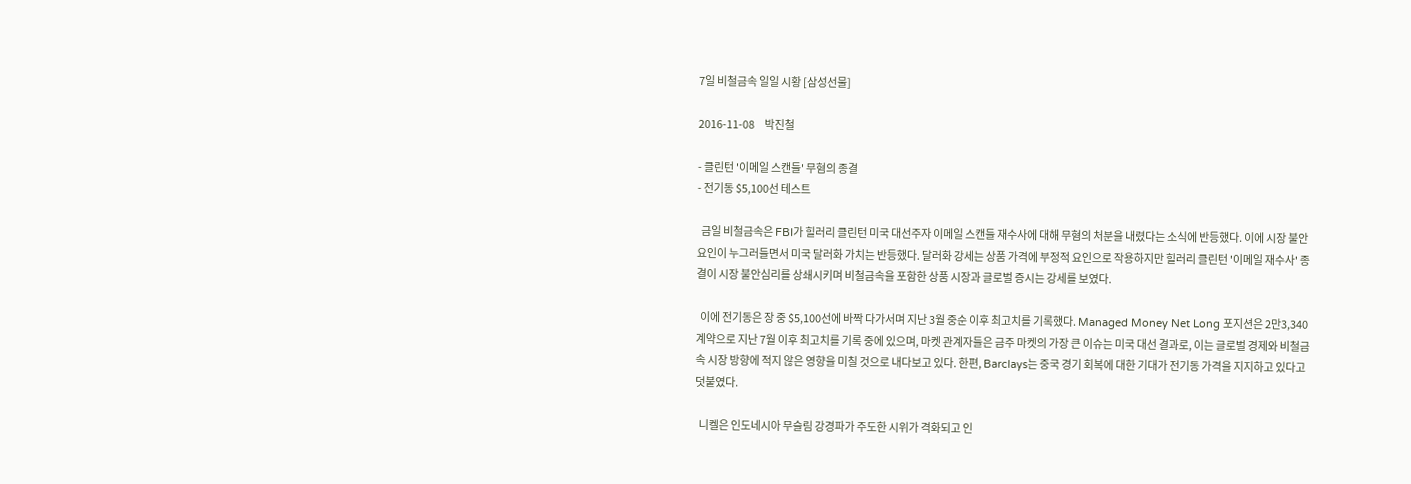7일 비철금속 일일 시황 [삼성선물]

2016-11-08     박진철

- 클린턴 '이메일 스캔들' 무혐의 종결
- 전기동 $5,100선 테스트

  금일 비철금속은 FBI가 힐러리 클린턴 미국 대선주자 이메일 스캔들 재수사에 대해 무혐의 처분을 내렸다는 소식에 반등했다. 이에 시장 불안요인이 누그러들면서 미국 달러화 가치는 반등했다. 달러화 강세는 상품 가격에 부정적 요인으로 작용하지만 힐러리 클린턴 '이메일 재수사' 종결이 시장 불안심리를 상쇄시키며 비철금속을 포함한 상품 시장과 글로벌 증시는 강세를 보였다.

  이에 전기동은 장 중 $5,100선에 바짝 다가서며 지난 3월 중순 이후 최고치를 기록했다. Managed Money Net Long 포지션은 2만3,340계약으로 지난 7월 이후 최고치를 기록 중에 있으며, 마켓 관계자들은 금주 마켓의 가장 큰 이슈는 미국 대선 결과로, 이는 글로벌 경제와 비철금속 시장 방향에 적지 않은 영향을 미칠 것으로 내다보고 있다. 한편, Barclays는 중국 경기 회복에 대한 기대가 전기동 가격을 지지하고 있다고 덧붙였다.

  니켈은 인도네시아 무슬림 강경파가 주도한 시위가 격화되고 인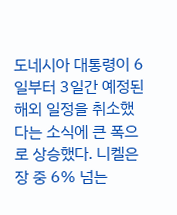도네시아 대통령이 6일부터 3일간 예정된 해외 일정을 취소했다는 소식에 큰 폭으로 상승했다. 니켈은 장 중 6% 넘는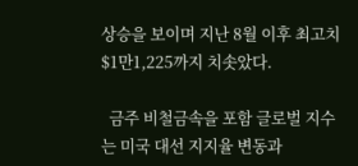상승을 보이며 지난 8월 이후 최고치 $1만1,225까지 치솟았다.

  금주 비철금속을 포함 글로벌 지수는 미국 대선 지지율 변동과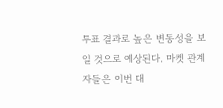투표 결과로 높은 변동성을 보일 것으로 예상된다. 마켓 관계자들은 이번 대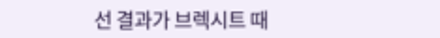선 결과가 브렉시트 때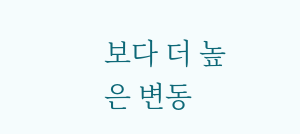보다 더 높은 변동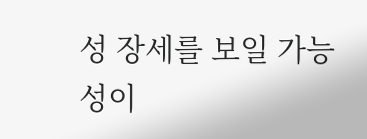성 장세를 보일 가능성이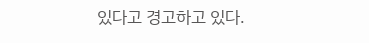있다고 경고하고 있다.